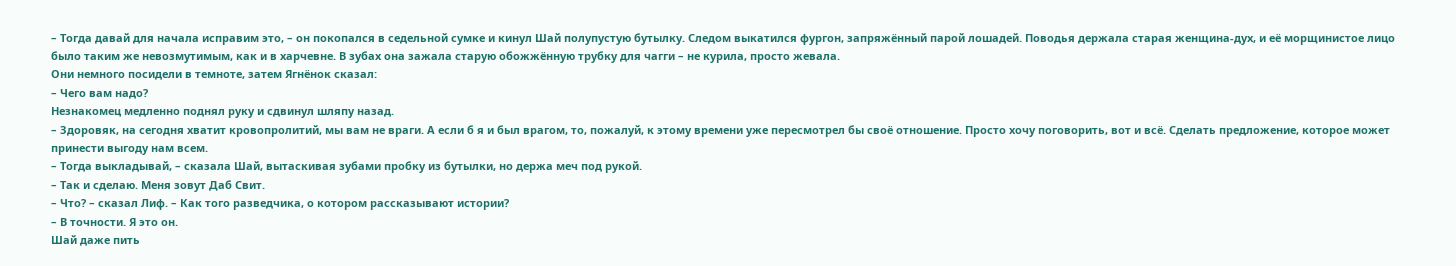– Тогда давай для начала исправим это, – он покопался в седельной сумке и кинул Шай полупустую бутылку. Следом выкатился фургон, запряжённый парой лошадей. Поводья держала старая женщина-дух, и её морщинистое лицо было таким же невозмутимым, как и в харчевне. В зубах она зажала старую обожжённую трубку для чагги – не курила, просто жевала.
Они немного посидели в темноте, затем Ягнёнок сказал:
– Чего вам надо?
Незнакомец медленно поднял руку и сдвинул шляпу назад.
– Здоровяк, на сегодня хватит кровопролитий, мы вам не враги. А если б я и был врагом, то, пожалуй, к этому времени уже пересмотрел бы своё отношение. Просто хочу поговорить, вот и всё. Сделать предложение, которое может принести выгоду нам всем.
– Тогда выкладывай, – сказала Шай, вытаскивая зубами пробку из бутылки, но держа меч под рукой.
– Так и сделаю. Меня зовут Даб Свит.
– Что? – сказал Лиф. – Как того разведчика, о котором рассказывают истории?
– В точности. Я это он.
Шай даже пить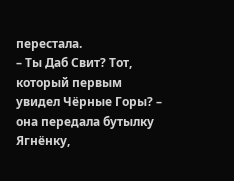перестала.
– Ты Даб Свит? Тот, который первым увидел Чёрные Горы? – она передала бутылку Ягнёнку,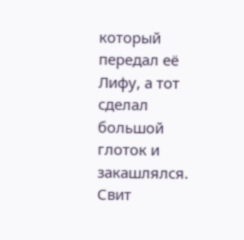который передал её Лифу, а тот сделал большой глоток и закашлялся.
Свит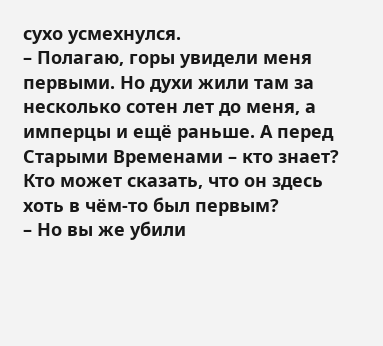сухо усмехнулся.
– Полагаю, горы увидели меня первыми. Но духи жили там за несколько сотен лет до меня, а имперцы и ещё раньше. А перед Старыми Временами – кто знает? Кто может сказать, что он здесь хоть в чём-то был первым?
– Но вы же убили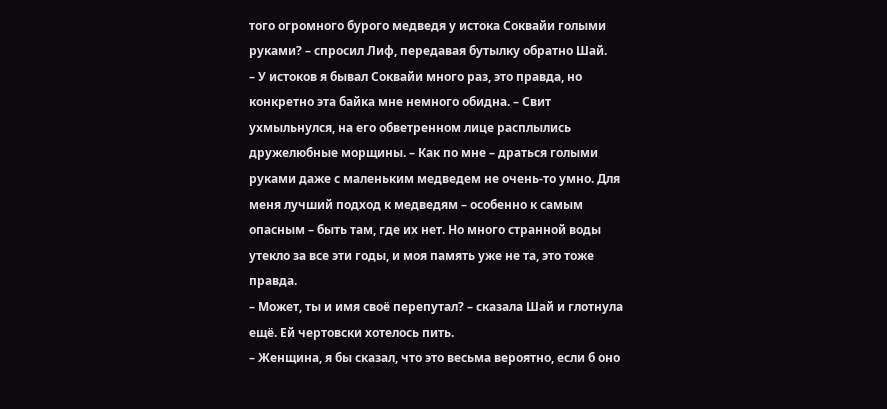того огромного бурого медведя у истока Соквайи голыми руками? – спросил Лиф, передавая бутылку обратно Шай.
– У истоков я бывал Соквайи много раз, это правда, но конкретно эта байка мне немного обидна. – Свит ухмыльнулся, на его обветренном лице расплылись дружелюбные морщины. – Как по мне – драться голыми руками даже с маленьким медведем не очень-то умно. Для меня лучший подход к медведям – особенно к самым опасным – быть там, где их нет. Но много странной воды утекло за все эти годы, и моя память уже не та, это тоже правда.
– Может, ты и имя своё перепутал? – сказала Шай и глотнула ещё. Ей чертовски хотелось пить.
– Женщина, я бы сказал, что это весьма вероятно, если б оно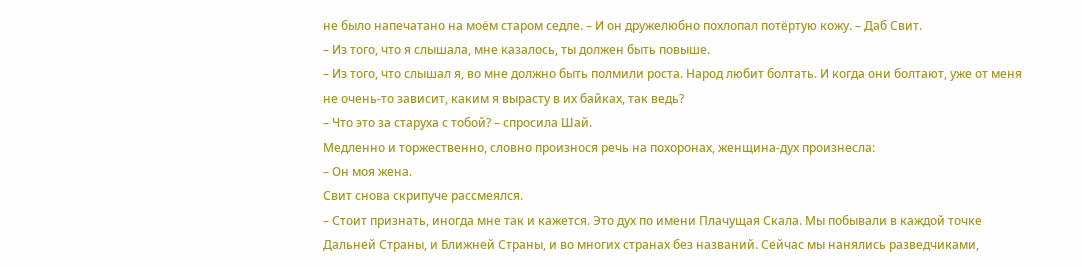не было напечатано на моём старом седле. – И он дружелюбно похлопал потёртую кожу. – Даб Свит.
– Из того, что я слышала, мне казалось, ты должен быть повыше.
– Из того, что слышал я, во мне должно быть полмили роста. Народ любит болтать. И когда они болтают, уже от меня не очень-то зависит, каким я вырасту в их байках, так ведь?
– Что это за старуха с тобой? – спросила Шай.
Медленно и торжественно, словно произнося речь на похоронах, женщина-дух произнесла:
– Он моя жена.
Свит снова скрипуче рассмеялся.
– Стоит признать, иногда мне так и кажется. Это дух по имени Плачущая Скала. Мы побывали в каждой точке Дальней Страны, и Ближней Страны, и во многих странах без названий. Сейчас мы нанялись разведчиками,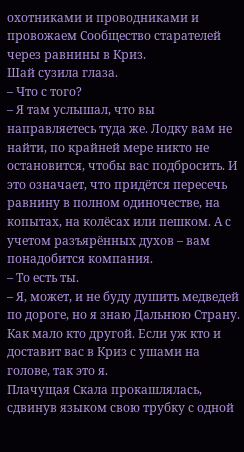охотниками и проводниками и провожаем Сообщество старателей через равнины в Криз.
Шай сузила глаза.
– Что с того?
– Я там услышал, что вы направляетесь туда же. Лодку вам не найти, по крайней мере никто не остановится, чтобы вас подбросить. И это означает, что придётся пересечь равнину в полном одиночестве, на копытах, на колёсах или пешком. А с учетом разъярённых духов – вам понадобится компания.
– То есть ты.
– Я, может, и не буду душить медведей по дороге, но я знаю Дальнюю Страну. Как мало кто другой. Если уж кто и доставит вас в Криз с ушами на голове, так это я.
Плачущая Скала прокашлялась, сдвинув языком свою трубку с одной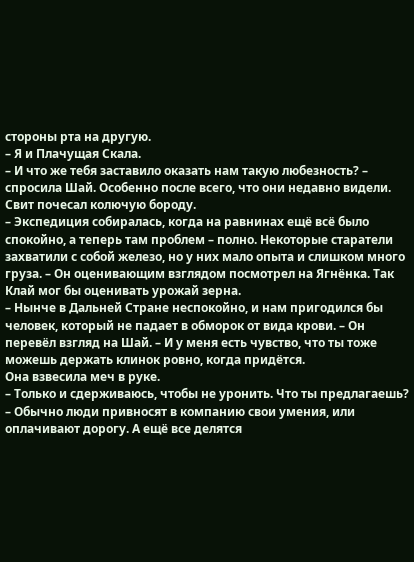стороны рта на другую.
– Я и Плачущая Скала.
– И что же тебя заставило оказать нам такую любезность? – спросила Шай. Особенно после всего, что они недавно видели.
Свит почесал колючую бороду.
– Экспедиция собиралась, когда на равнинах ещё всё было спокойно, а теперь там проблем – полно. Некоторые старатели захватили с собой железо, но у них мало опыта и слишком много груза. – Он оценивающим взглядом посмотрел на Ягнёнка. Так Клай мог бы оценивать урожай зерна.
– Нынче в Дальней Стране неспокойно, и нам пригодился бы человек, который не падает в обморок от вида крови. – Он перевёл взгляд на Шай. – И у меня есть чувство, что ты тоже можешь держать клинок ровно, когда придётся.
Она взвесила меч в руке.
– Только и сдерживаюсь, чтобы не уронить. Что ты предлагаешь?
– Обычно люди привносят в компанию свои умения, или оплачивают дорогу. А ещё все делятся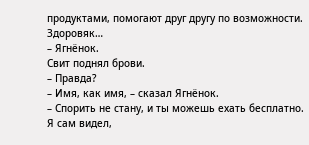продуктами, помогают друг другу по возможности. Здоровяк…
– Ягнёнок.
Свит поднял брови.
– Правда?
– Имя, как имя, – сказал Ягнёнок.
– Спорить не стану, и ты можешь ехать бесплатно. Я сам видел,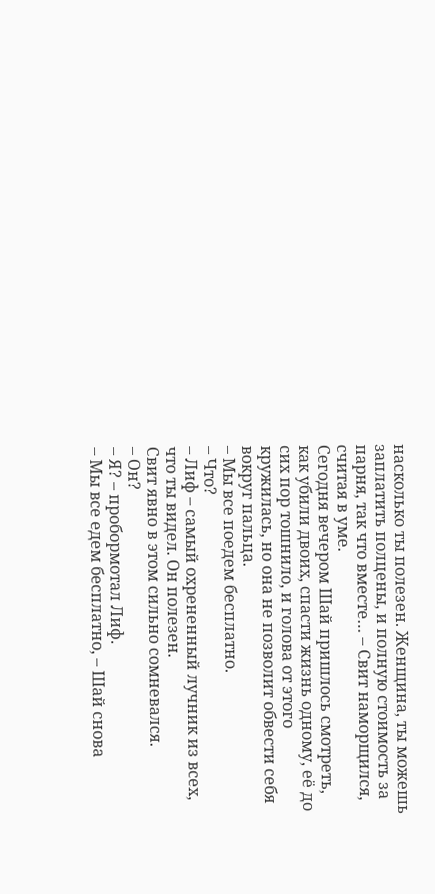насколько ты полезен. Женщина, ты можешь заплатить полцены, и полную стоимость за парня, так что вместе… – Свит наморщился, считая в уме.
Сегодня вечером Шай пришлось смотреть, как убили двоих, спасти жизнь одному, её до сих пор тошнило, и голова от этого кружилась, но она не позволит обвести себя вокруг пальца.
– Мы все поедем бесплатно.
– Что?
– Лиф – самый охрененный лучник из всех, что ты видел. Он полезен.
Свит явно в этом сильно сомневался.
– Он?
– Я? – пробормотал Лиф.
– Мы все едем бесплатно, – Шай снова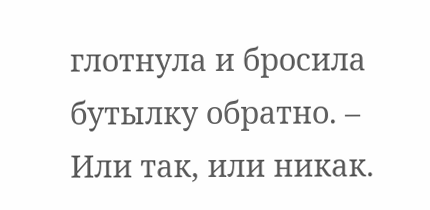глотнула и бросила бутылку обратно. – Или так, или никак.